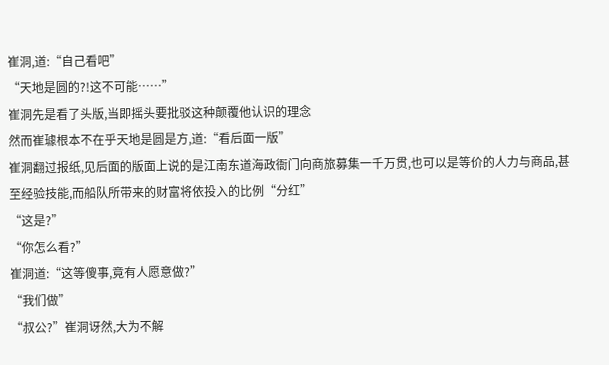崔洞,道:“自己看吧”
“天地是圆的?!这不可能……”
崔洞先是看了头版,当即摇头要批驳这种颠覆他认识的理念
然而崔璩根本不在乎天地是圆是方,道:“看后面一版”
崔洞翻过报纸,见后面的版面上说的是江南东道海政衙门向商旅募集一千万贯,也可以是等价的人力与商品,甚至经验技能,而船队所带来的财富将依投入的比例“分红”
“这是?”
“你怎么看?”
崔洞道:“这等傻事,竟有人愿意做?”
“我们做”
“叔公?”崔洞讶然,大为不解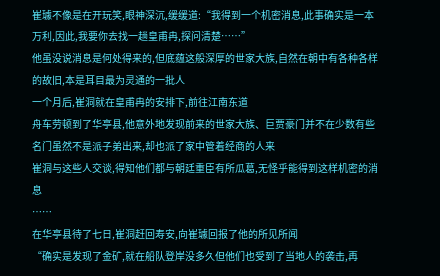崔璩不像是在开玩笑,眼神深沉,缓缓道:“我得到一个机密消息,此事确实是一本万利,因此,我要你去找一趟皇甫冉,探问清楚……”
他虽没说消息是何处得来的,但底蕴这般深厚的世家大族,自然在朝中有各种各样的故旧,本是耳目最为灵通的一批人
一个月后,崔洞就在皇甫冉的安排下,前往江南东道
舟车劳顿到了华亭县,他意外地发现前来的世家大族、巨贾豪门并不在少数有些名门虽然不是派子弟出来,却也派了家中管着经商的人来
崔洞与这些人交谈,得知他们都与朝廷重臣有所瓜葛,无怪乎能得到这样机密的消息
……
在华亭县待了七日,崔洞赶回寿安,向崔璩回报了他的所见所闻
“确实是发现了金矿,就在船队登岸没多久但他们也受到了当地人的袭击,再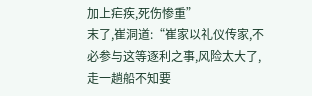加上疟疾,死伤惨重”
末了,崔洞道:“崔家以礼仪传家,不必参与这等逐利之事,风险太大了,走一趟船不知要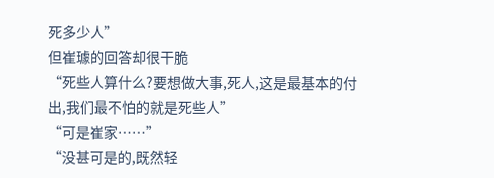死多少人”
但崔璩的回答却很干脆
“死些人算什么?要想做大事,死人,这是最基本的付出,我们最不怕的就是死些人”
“可是崔家……”
“没甚可是的,既然轻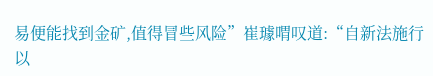易便能找到金矿,值得冒些风险”崔璩喟叹道:“自新法施行以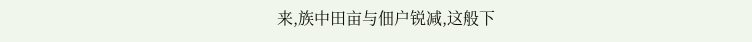来,族中田亩与佃户锐减,这般下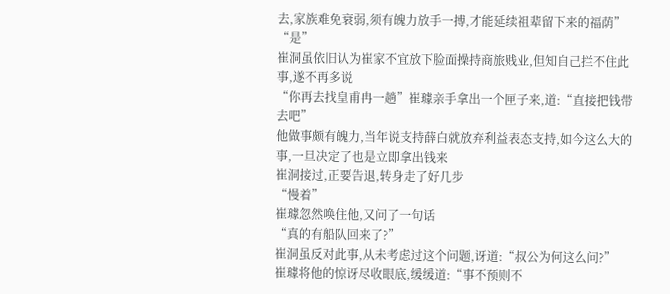去,家族难免衰弱,须有魄力放手一搏,才能延续祖辈留下来的福荫”
“是”
崔洞虽依旧认为崔家不宜放下脸面操持商旅贱业,但知自己拦不住此事,遂不再多说
“你再去找皇甫冉一趟”崔璩亲手拿出一个匣子来,道:“直接把钱带去吧”
他做事颇有魄力,当年说支持薛白就放弃利益表态支持,如今这么大的事,一旦决定了也是立即拿出钱来
崔洞接过,正要告退,转身走了好几步
“慢着”
崔璩忽然唤住他,又问了一句话
“真的有船队回来了?”
崔洞虽反对此事,从未考虑过这个问题,讶道:“叔公为何这么问?”
崔璩将他的惊讶尽收眼底,缓缓道:“事不预则不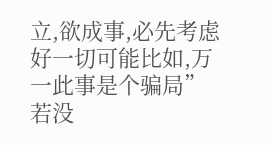立,欲成事,必先考虑好一切可能比如,万一此事是个骗局”
若没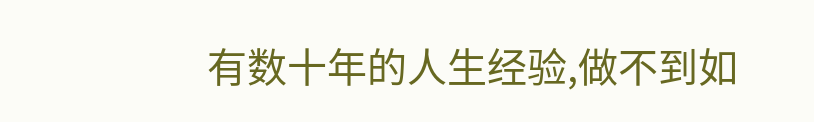有数十年的人生经验,做不到如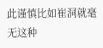此谨慎比如崔洞就毫无这种